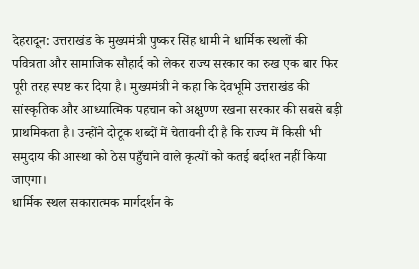देहरादून: उत्तराखंड के मुख्यमंत्री पुष्कर सिंह धामी ने धार्मिक स्थलों की पवित्रता और सामाजिक सौहार्द को लेकर राज्य सरकार का रुख एक बार फिर पूरी तरह स्पष्ट कर दिया है। मुख्यमंत्री ने कहा कि देवभूमि उत्तराखंड की सांस्कृतिक और आध्यात्मिक पहचान को अक्षुण्ण रखना सरकार की सबसे बड़ी प्राथमिकता है। उन्होंने दोटूक शब्दों में चेतावनी दी है कि राज्य में किसी भी समुदाय की आस्था को ठेस पहुँचाने वाले कृत्यों को कतई बर्दाश्त नहीं किया जाएगा।
धार्मिक स्थल सकारात्मक मार्गदर्शन के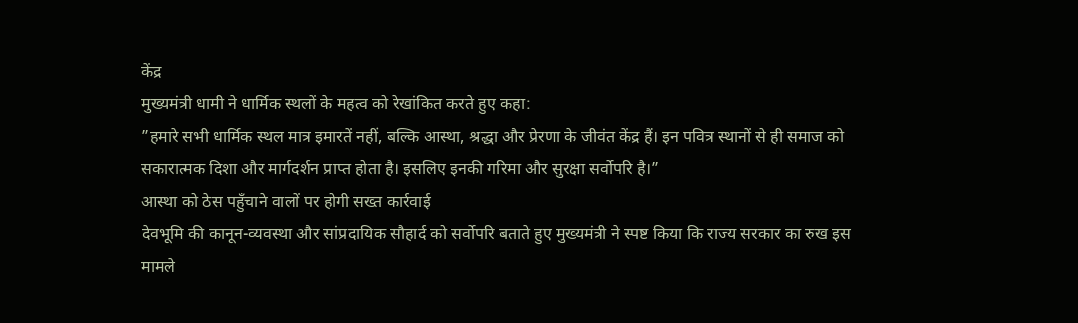केंद्र
मुख्यमंत्री धामी ने धार्मिक स्थलों के महत्व को रेखांकित करते हुए कहा:
”हमारे सभी धार्मिक स्थल मात्र इमारतें नहीं, बल्कि आस्था, श्रद्धा और प्रेरणा के जीवंत केंद्र हैं। इन पवित्र स्थानों से ही समाज को सकारात्मक दिशा और मार्गदर्शन प्राप्त होता है। इसलिए इनकी गरिमा और सुरक्षा सर्वोपरि है।”
आस्था को ठेस पहुँचाने वालों पर होगी सख्त कार्रवाई
देवभूमि की कानून-व्यवस्था और सांप्रदायिक सौहार्द को सर्वोपरि बताते हुए मुख्यमंत्री ने स्पष्ट किया कि राज्य सरकार का रुख इस मामले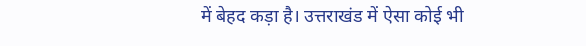में बेहद कड़ा है। उत्तराखंड में ऐसा कोई भी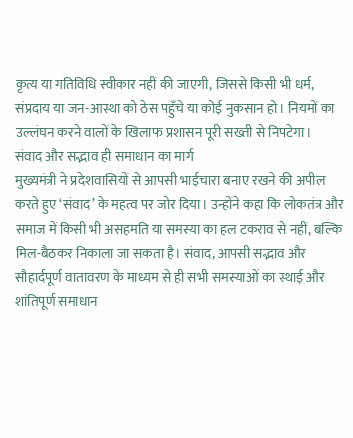कृत्य या गतिविधि स्वीकार नहीं की जाएगी, जिससे किसी भी धर्म, संप्रदाय या जन-आस्था को ठेस पहुँचे या कोई नुकसान हो। नियमों का उल्लंघन करने वालों के खिलाफ प्रशासन पूरी सख्ती से निपटेगा।
संवाद और सद्भाव ही समाधान का मार्ग
मुख्यमंत्री ने प्रदेशवासियों से आपसी भाईचारा बनाए रखने की अपील करते हुए ‘संवाद’ के महत्व पर जोर दिया। उन्होंने कहा कि लोकतंत्र और समाज में किसी भी असहमति या समस्या का हल टकराव से नहीं, बल्कि मिल-बैठकर निकाला जा सकता है। संवाद, आपसी सद्भाव और सौहार्दपूर्ण वातावरण के माध्यम से ही सभी समस्याओं का स्थाई और शांतिपूर्ण समाधान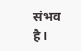संभव है।